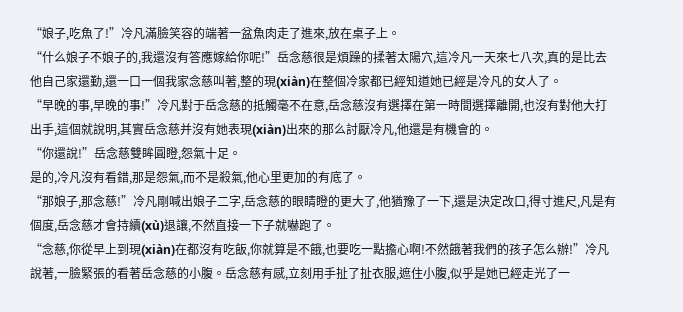“娘子,吃魚了!”冷凡滿臉笑容的端著一盆魚肉走了進來,放在桌子上。
“什么娘子不娘子的,我還沒有答應嫁給你呢!”岳念慈很是煩躁的揉著太陽穴,這冷凡一天來七八次,真的是比去他自己家還勤,還一口一個我家念慈叫著,整的現(xiàn)在整個冷家都已經知道她已經是冷凡的女人了。
“早晚的事,早晚的事!”冷凡對于岳念慈的抵觸毫不在意,岳念慈沒有選擇在第一時間選擇離開,也沒有對他大打出手,這個就說明,其實岳念慈并沒有她表現(xiàn)出來的那么討厭冷凡,他還是有機會的。
“你還說!”岳念慈雙眸圓瞪,怨氣十足。
是的,冷凡沒有看錯,那是怨氣,而不是殺氣,他心里更加的有底了。
“那娘子,那念慈!”冷凡剛喊出娘子二字,岳念慈的眼睛瞪的更大了,他猶豫了一下,還是決定改口,得寸進尺,凡是有個度,岳念慈才會持續(xù)退讓,不然直接一下子就嚇跑了。
“念慈,你從早上到現(xiàn)在都沒有吃飯,你就算是不餓,也要吃一點擔心啊!不然餓著我們的孩子怎么辦!”冷凡說著,一臉緊張的看著岳念慈的小腹。岳念慈有感,立刻用手扯了扯衣服,遮住小腹,似乎是她已經走光了一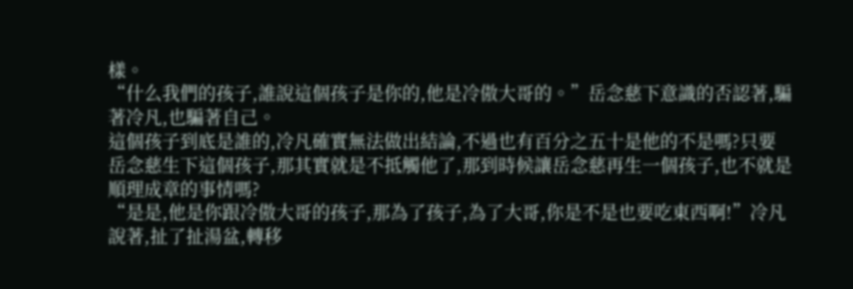樣。
“什么我們的孩子,誰說這個孩子是你的,他是冷傲大哥的。”岳念慈下意識的否認著,騙著冷凡,也騙著自己。
這個孩子到底是誰的,冷凡確實無法做出結論,不過也有百分之五十是他的不是嗎?只要岳念慈生下這個孩子,那其實就是不抵觸他了,那到時候讓岳念慈再生一個孩子,也不就是順理成章的事情嗎?
“是是,他是你跟冷傲大哥的孩子,那為了孩子,為了大哥,你是不是也要吃東西啊!”冷凡說著,扯了扯湯盆,轉移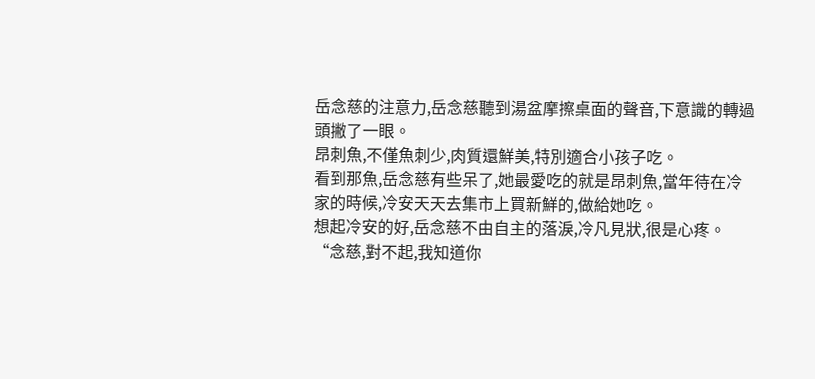岳念慈的注意力,岳念慈聽到湯盆摩擦桌面的聲音,下意識的轉過頭撇了一眼。
昂刺魚,不僅魚刺少,肉質還鮮美,特別適合小孩子吃。
看到那魚,岳念慈有些呆了,她最愛吃的就是昂刺魚,當年待在冷家的時候,冷安天天去集市上買新鮮的,做給她吃。
想起冷安的好,岳念慈不由自主的落淚,冷凡見狀,很是心疼。
“念慈,對不起,我知道你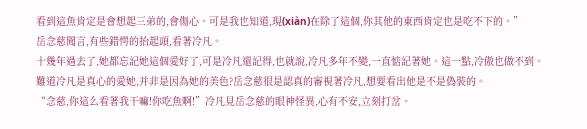看到這魚肯定是會想起三弟的,會傷心。可是我也知道,現(xiàn)在除了這個,你其他的東西肯定也是吃不下的。”
岳念慈聞言,有些錯愕的抬起頭,看著冷凡。
十幾年過去了,她都忘記她這個愛好了,可是冷凡還記得,也就說,冷凡多年不變,一直惦記著她。這一點,冷傲也做不到。
難道冷凡是真心的愛她,并非是因為她的美色?岳念慈很是認真的審視著冷凡,想要看出他是不是偽裝的。
“念慈,你這么看著我干嘛!你吃魚啊!”冷凡見岳念慈的眼神怪異,心有不安,立刻打岔。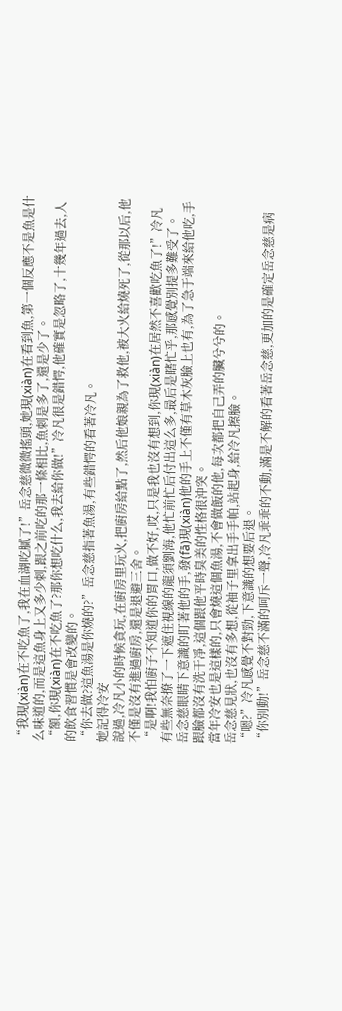“我現(xiàn)在不吃魚了,我在血湖吃膩了!”岳念慈微微搖頭,她現(xiàn)在看到魚,第一個反應不是魚是什么味道的,而是這魚身上又多少刺,跟之前吃的那一條相比,魚刺是多了,還是少了。
“額,你現(xiàn)在不吃魚了?那你想吃什么,我去給你做!”冷凡很是錯愕,他確實是忽略了,十幾年過去,人的飲食習慣是會改變的。
“你去做?這魚湯是你燒的?”岳念慈指著魚湯,有些錯愕的看著冷凡。
她記得冷安
說過,冷凡小的時候貪玩,在廚房里玩火,把廚房給點了,然后他娘親為了救他,被大火給燒死了,從那以后,他不僅是沒有進過廚房,還是退避三舍。
“是啊!我怕廚子不知道你的胃口,做不好,哎,只是我也沒有想到,你現(xiàn)在居然不喜歡吃魚了!”冷凡有些無奈撩了一下遮住視線的龍須劉海,他忙前忙后付出這么多,最后是瞎忙乎,那感覺別提多難受了。
岳念慈眼睛下意識的盯著他的手,發(fā)現(xiàn)他的手上不僅有草木灰臉上也有,為了急于端來給他吃,手跟臉都沒有洗干凈,這個跟他平時臭美的性格很沖突。
當年冷安也是這樣的,只會燒這個魚湯,不會做飯的他,每次都把自己弄的臟兮兮的。
岳念慈見狀,也沒有多想,從袖子里拿出手手帕,站起身,給冷凡擦臉。
“嗯?”冷凡感覺不對勁,下意識的想要后退。
“你別動!”岳念慈不滿的呵斥一聲,冷凡乖乖的不動,滿是不解的看著岳念慈,更加的是確定岳念慈是病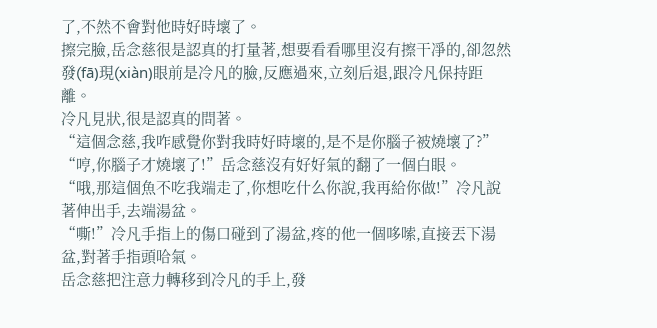了,不然不會對他時好時壞了。
擦完臉,岳念慈很是認真的打量著,想要看看哪里沒有擦干凈的,卻忽然發(fā)現(xiàn)眼前是冷凡的臉,反應過來,立刻后退,跟冷凡保持距離。
冷凡見狀,很是認真的問著。
“這個念慈,我咋感覺你對我時好時壞的,是不是你腦子被燒壞了?”
“哼,你腦子才燒壞了!”岳念慈沒有好好氣的翻了一個白眼。
“哦,那這個魚不吃我端走了,你想吃什么你說,我再給你做!”冷凡說著伸出手,去端湯盆。
“嘶!”冷凡手指上的傷口碰到了湯盆,疼的他一個哆嗦,直接丟下湯盆,對著手指頭哈氣。
岳念慈把注意力轉移到冷凡的手上,發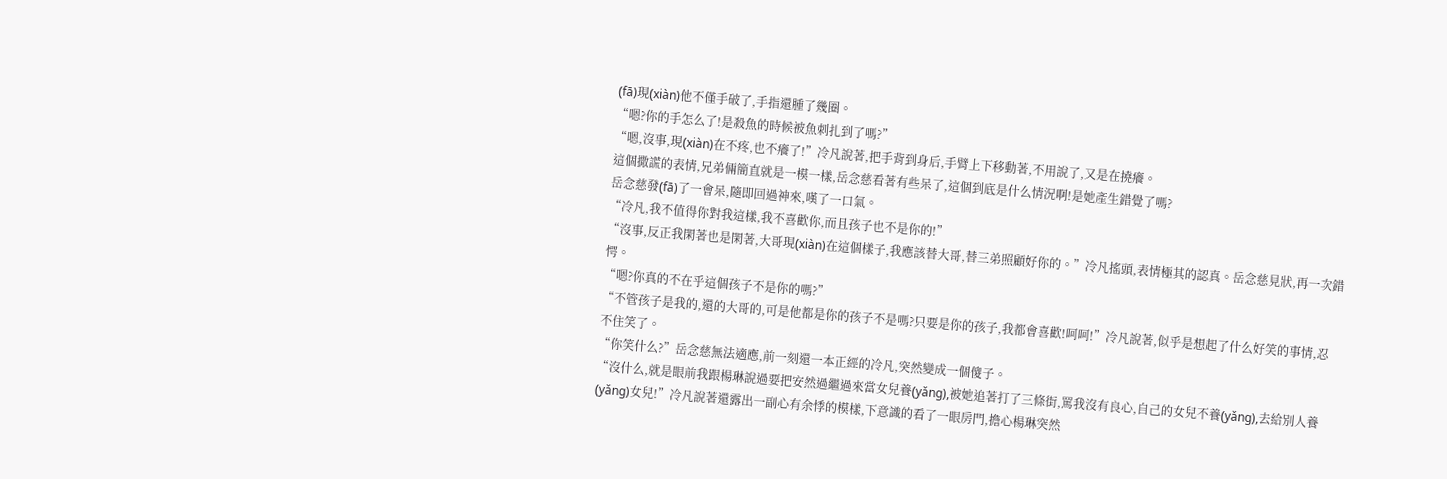(fā)現(xiàn)他不僅手破了,手指還腫了幾圈。
“嗯?你的手怎么了!是殺魚的時候被魚刺扎到了嗎?”
“嗯,沒事,現(xiàn)在不疼,也不癢了!”冷凡說著,把手背到身后,手臂上下移動著,不用說了,又是在撓癢。
這個撒謊的表情,兄弟倆簡直就是一模一樣,岳念慈看著有些呆了,這個到底是什么情況啊!是她產生錯覺了嗎?
岳念慈發(fā)了一會呆,隨即回過神來,嘆了一口氣。
“冷凡,我不值得你對我這樣,我不喜歡你,而且孩子也不是你的!”
“沒事,反正我閑著也是閑著,大哥現(xiàn)在這個樣子,我應該替大哥,替三弟照顧好你的。”冷凡搖頭,表情極其的認真。岳念慈見狀,再一次錯愕。
“嗯?你真的不在乎這個孩子不是你的嗎?”
“不管孩子是我的,還的大哥的,可是他都是你的孩子不是嗎?只要是你的孩子,我都會喜歡!呵呵!”冷凡說著,似乎是想起了什么好笑的事情,忍不住笑了。
“你笑什么?”岳念慈無法適應,前一刻還一本正經的冷凡,突然變成一個傻子。
“沒什么,就是眼前我跟楊琳說過要把安然過繼過來當女兒養(yǎng),被她追著打了三條街,罵我沒有良心,自己的女兒不養(yǎng),去給別人養(yǎng)女兒!”冷凡說著還露出一副心有余悸的模樣,下意識的看了一眼房門,擔心楊琳突然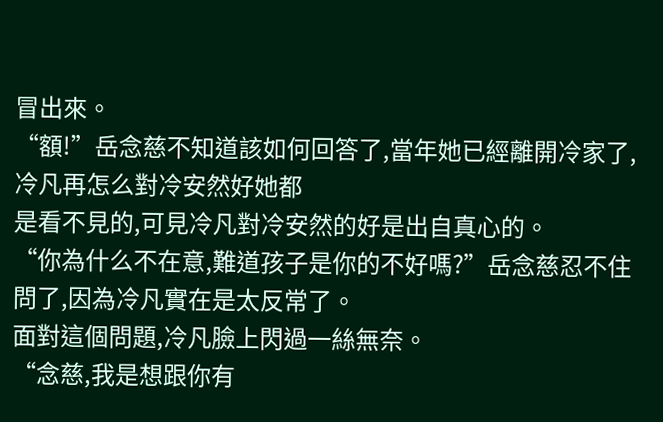冒出來。
“額!”岳念慈不知道該如何回答了,當年她已經離開冷家了,冷凡再怎么對冷安然好她都
是看不見的,可見冷凡對冷安然的好是出自真心的。
“你為什么不在意,難道孩子是你的不好嗎?”岳念慈忍不住問了,因為冷凡實在是太反常了。
面對這個問題,冷凡臉上閃過一絲無奈。
“念慈,我是想跟你有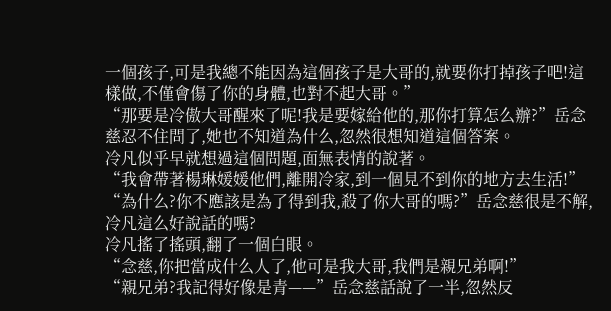一個孩子,可是我總不能因為這個孩子是大哥的,就要你打掉孩子吧!這樣做,不僅會傷了你的身體,也對不起大哥。”
“那要是冷傲大哥醒來了呢!我是要嫁給他的,那你打算怎么辦?”岳念慈忍不住問了,她也不知道為什么,忽然很想知道這個答案。
冷凡似乎早就想過這個問題,面無表情的說著。
“我會帶著楊琳媛媛他們,離開冷家,到一個見不到你的地方去生活!”
“為什么?你不應該是為了得到我,殺了你大哥的嗎?”岳念慈很是不解,冷凡這么好說話的嗎?
冷凡搖了搖頭,翻了一個白眼。
“念慈,你把當成什么人了,他可是我大哥,我們是親兄弟啊!”
“親兄弟?我記得好像是青——”岳念慈話說了一半,忽然反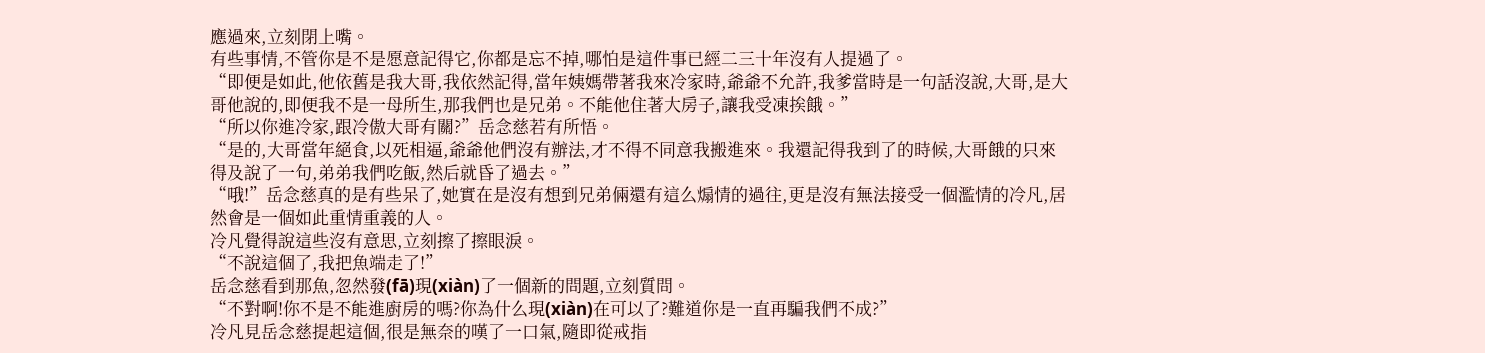應過來,立刻閉上嘴。
有些事情,不管你是不是愿意記得它,你都是忘不掉,哪怕是這件事已經二三十年沒有人提過了。
“即便是如此,他依舊是我大哥,我依然記得,當年姨媽帶著我來冷家時,爺爺不允許,我爹當時是一句話沒說,大哥,是大哥他說的,即便我不是一母所生,那我們也是兄弟。不能他住著大房子,讓我受凍挨餓。”
“所以你進冷家,跟冷傲大哥有關?”岳念慈若有所悟。
“是的,大哥當年絕食,以死相逼,爺爺他們沒有辦法,才不得不同意我搬進來。我還記得我到了的時候,大哥餓的只來得及說了一句,弟弟我們吃飯,然后就昏了過去。”
“哦!”岳念慈真的是有些呆了,她實在是沒有想到兄弟倆還有這么煽情的過往,更是沒有無法接受一個濫情的冷凡,居然會是一個如此重情重義的人。
冷凡覺得說這些沒有意思,立刻擦了擦眼淚。
“不說這個了,我把魚端走了!”
岳念慈看到那魚,忽然發(fā)現(xiàn)了一個新的問題,立刻質問。
“不對啊!你不是不能進廚房的嗎?你為什么現(xiàn)在可以了?難道你是一直再騙我們不成?”
冷凡見岳念慈提起這個,很是無奈的嘆了一口氣,隨即從戒指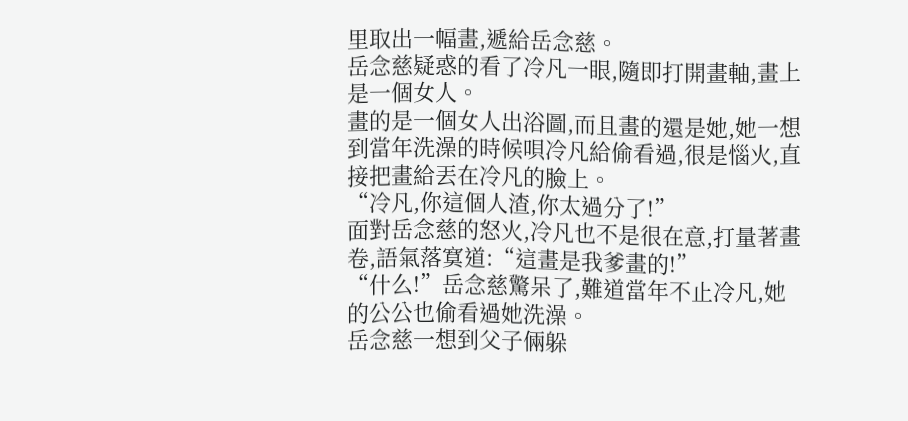里取出一幅畫,遞給岳念慈。
岳念慈疑惑的看了冷凡一眼,隨即打開畫軸,畫上是一個女人。
畫的是一個女人出浴圖,而且畫的還是她,她一想到當年洗澡的時候唄冷凡給偷看過,很是惱火,直接把畫給丟在冷凡的臉上。
“冷凡,你這個人渣,你太過分了!”
面對岳念慈的怒火,冷凡也不是很在意,打量著畫卷,語氣落寞道:“這畫是我爹畫的!”
“什么!”岳念慈驚呆了,難道當年不止冷凡,她的公公也偷看過她洗澡。
岳念慈一想到父子倆躲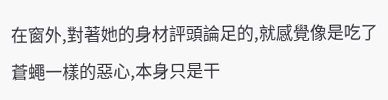在窗外,對著她的身材評頭論足的,就感覺像是吃了蒼蠅一樣的惡心,本身只是干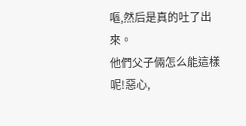嘔,然后是真的吐了出來。
他們父子倆怎么能這樣呢!惡心,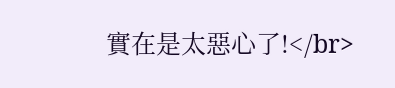實在是太惡心了!</br>